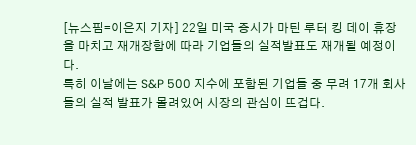[뉴스핌=이은지 기자] 22일 미국 증시가 마틴 루터 킹 데이 휴장을 마치고 재개장함에 따라 기업들의 실적발표도 재개될 예정이다.
특히 이날에는 S&P 500 지수에 포함된 기업들 중 무려 17개 회사들의 실적 발표가 몰려있어 시장의 관심이 뜨겁다.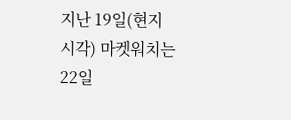지난 19일(현지시각) 마켓워치는 22일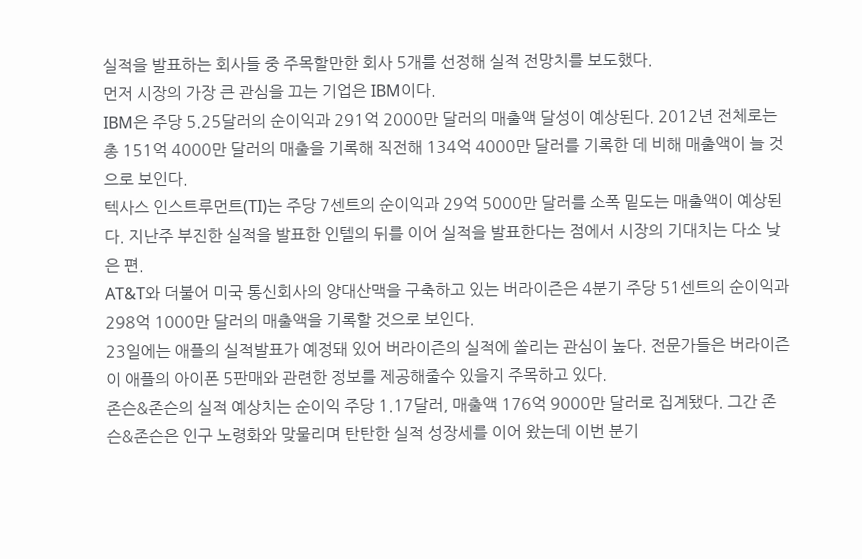실적을 발표하는 회사들 중 주목할만한 회사 5개를 선정해 실적 전망치를 보도했다.
먼저 시장의 가장 큰 관심을 끄는 기업은 IBM이다.
IBM은 주당 5.25달러의 순이익과 291억 2000만 달러의 매출액 달성이 예상된다. 2012년 전체로는 총 151억 4000만 달러의 매출을 기록해 직전해 134억 4000만 달러를 기록한 데 비해 매출액이 늘 것으로 보인다.
텍사스 인스트루먼트(TI)는 주당 7센트의 순이익과 29억 5000만 달러를 소폭 밑도는 매출액이 예상된다. 지난주 부진한 실적을 발표한 인텔의 뒤를 이어 실적을 발표한다는 점에서 시장의 기대치는 다소 낮은 편.
AT&T와 더불어 미국 통신회사의 양대산맥을 구축하고 있는 버라이즌은 4분기 주당 51센트의 순이익과 298억 1000만 달러의 매출액을 기록할 것으로 보인다.
23일에는 애플의 실적발표가 예정돼 있어 버라이즌의 실적에 쏠리는 관심이 높다. 전문가들은 버라이즌이 애플의 아이폰 5판매와 관련한 정보를 제공해줄수 있을지 주목하고 있다.
존슨&존슨의 실적 예상치는 순이익 주당 1.17달러, 매출액 176억 9000만 달러로 집계됐다. 그간 존슨&존슨은 인구 노령화와 맞물리며 탄탄한 실적 성장세를 이어 왔는데 이번 분기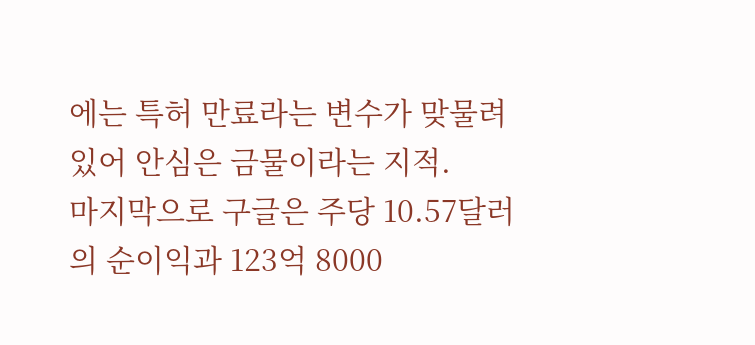에는 특허 만료라는 변수가 맞물려 있어 안심은 금물이라는 지적.
마지막으로 구글은 주당 10.57달러의 순이익과 123억 8000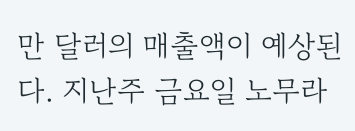만 달러의 매출액이 예상된다. 지난주 금요일 노무라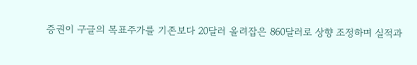증권이 구글의 목표주가를 기존보다 20달러 올려잡은 860달러로 상향 조정하며 실적과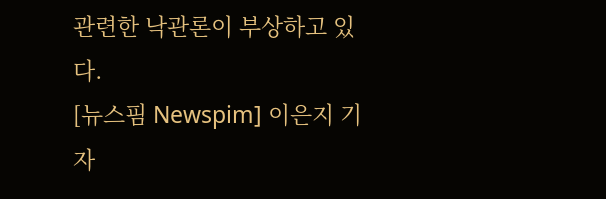관련한 낙관론이 부상하고 있다.
[뉴스핌 Newspim] 이은지 기자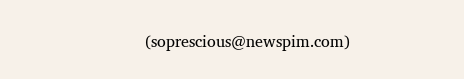(soprescious@newspim.com)